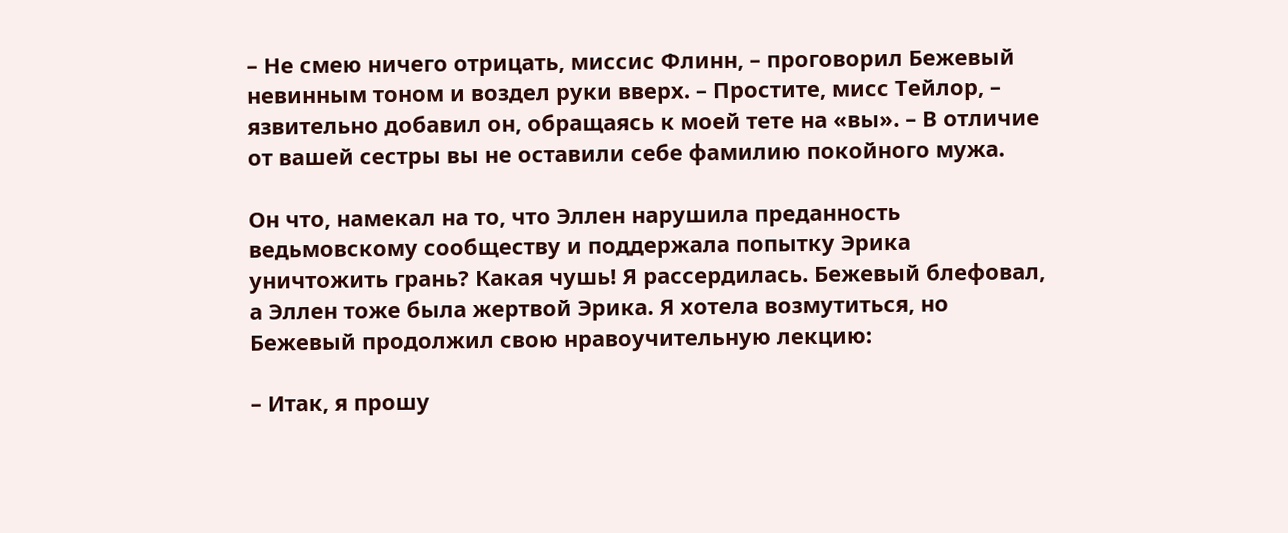– Не смею ничего отрицать, миссис Флинн, – проговорил Бежевый невинным тоном и воздел руки вверх. – Простите, мисс Тейлор, – язвительно добавил он, обращаясь к моей тете на «вы». – В отличие от вашей сестры вы не оставили себе фамилию покойного мужа.

Он что, намекал на то, что Эллен нарушила преданность ведьмовскому сообществу и поддержала попытку Эрика уничтожить грань? Какая чушь! Я рассердилась. Бежевый блефовал, а Эллен тоже была жертвой Эрика. Я хотела возмутиться, но Бежевый продолжил свою нравоучительную лекцию:

– Итак, я прошу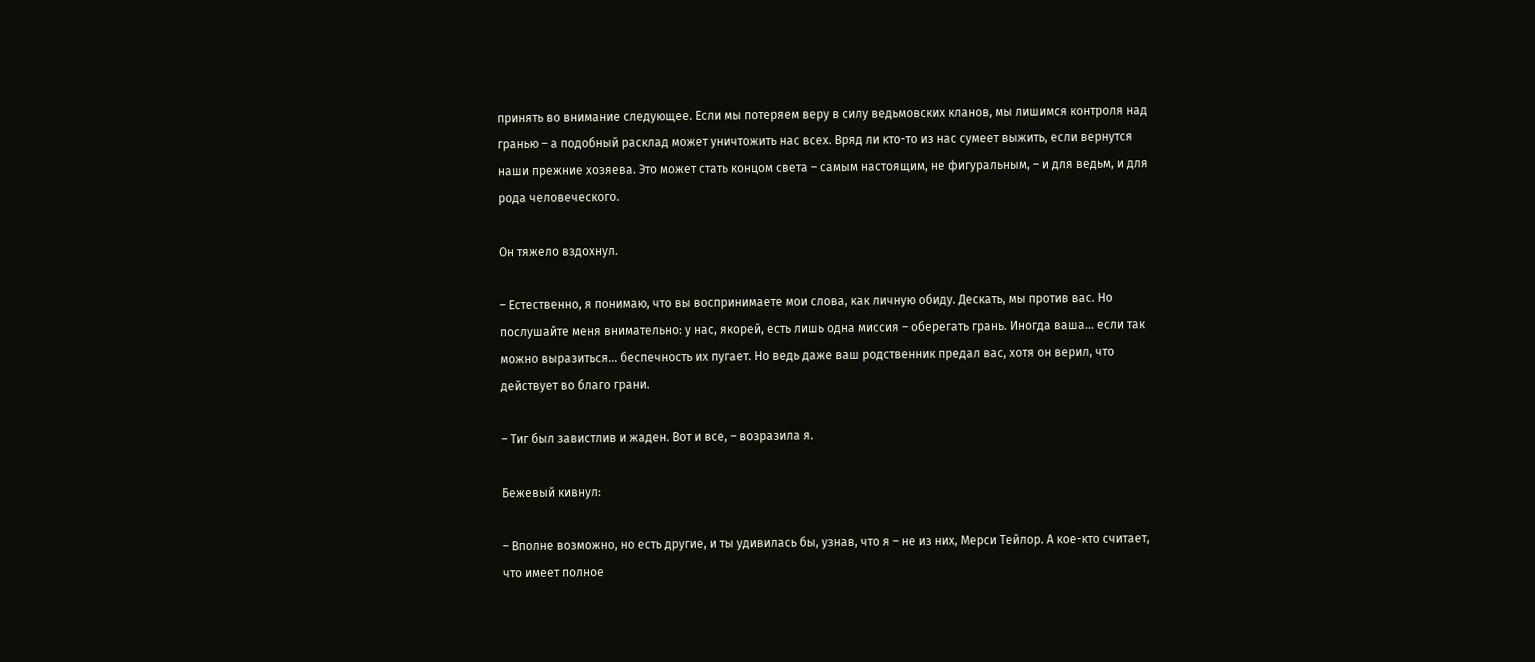принять во внимание следующее. Если мы потеряем веру в силу ведьмовских кланов, мы лишимся контроля над гранью – а подобный расклад может уничтожить нас всех. Вряд ли кто-то из нас сумеет выжить, если вернутся наши прежние хозяева. Это может стать концом света – самым настоящим, не фигуральным, – и для ведьм, и для рода человеческого.

Он тяжело вздохнул.

– Естественно, я понимаю, что вы воспринимаете мои слова, как личную обиду. Дескать, мы против вас. Но послушайте меня внимательно: у нас, якорей, есть лишь одна миссия – оберегать грань. Иногда ваша… если так можно выразиться… беспечность их пугает. Но ведь даже ваш родственник предал вас, хотя он верил, что действует во благо грани.

– Тиг был завистлив и жаден. Вот и все, – возразила я.

Бежевый кивнул:

– Вполне возможно, но есть другие, и ты удивилась бы, узнав, что я – не из них, Мерси Тейлор. А кое-кто считает, что имеет полное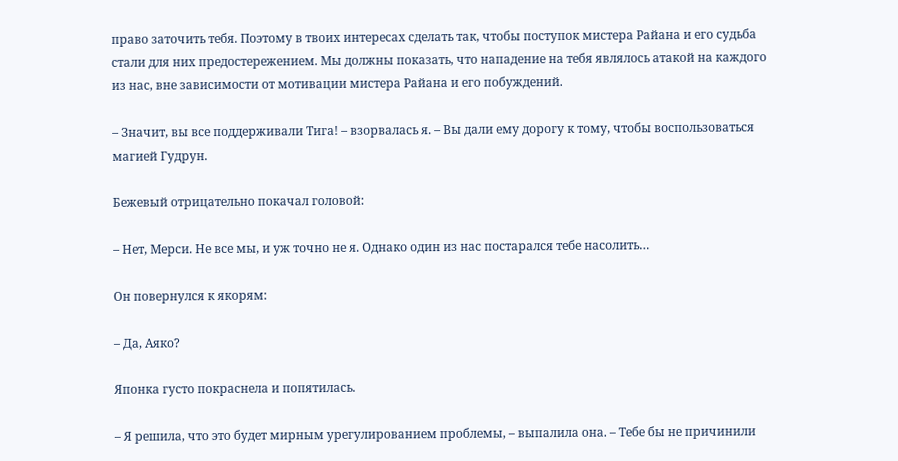право заточить тебя. Поэтому в твоих интересах сделать так, чтобы поступок мистера Райана и его судьба стали для них предостережением. Мы должны показать, что нападение на тебя являлось атакой на каждого из нас, вне зависимости от мотивации мистера Райана и его побуждений.

– Значит, вы все поддерживали Тига! – взорвалась я. – Вы дали ему дорогу к тому, чтобы воспользоваться магией Гудрун.

Бежевый отрицательно покачал головой:

– Нет, Мерси. Не все мы, и уж точно не я. Однако один из нас постарался тебе насолить…

Он повернулся к якорям:

– Да, Аяко?

Японка густо покраснела и попятилась.

– Я решила, что это будет мирным урегулированием проблемы, – выпалила она. – Тебе бы не причинили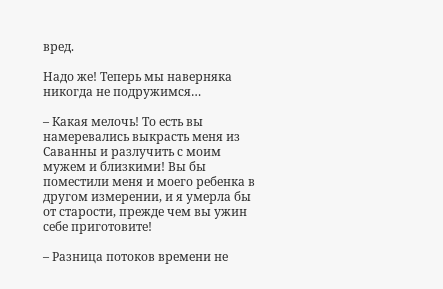вред.

Надо же! Теперь мы наверняка никогда не подружимся…

– Какая мелочь! То есть вы намеревались выкрасть меня из Саванны и разлучить с моим мужем и близкими! Вы бы поместили меня и моего ребенка в другом измерении, и я умерла бы от старости, прежде чем вы ужин себе приготовите!

– Разница потоков времени не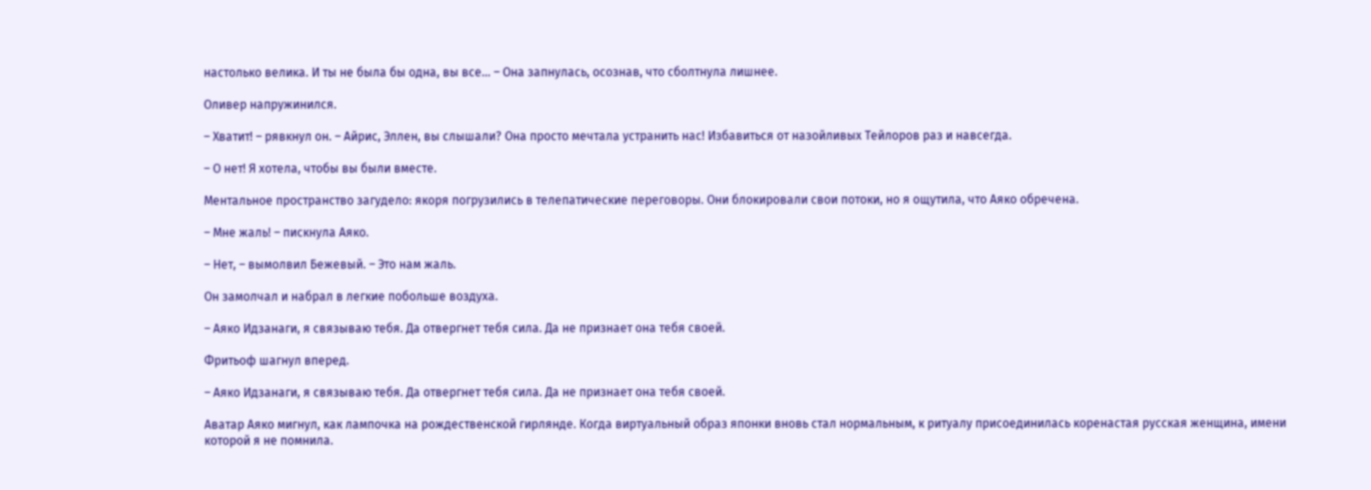настолько велика. И ты не была бы одна, вы все… – Она запнулась, осознав, что сболтнула лишнее.

Оливер напружинился.

– Хватит! – рявкнул он. – Айрис, Эллен, вы слышали? Она просто мечтала устранить нас! Избавиться от назойливых Тейлоров раз и навсегда.

– О нет! Я хотела, чтобы вы были вместе.

Ментальное пространство загудело: якоря погрузились в телепатические переговоры. Они блокировали свои потоки, но я ощутила, что Аяко обречена.

– Мне жаль! – пискнула Аяко.

– Нет, – вымолвил Бежевый. – Это нам жаль.

Он замолчал и набрал в легкие побольше воздуха.

– Аяко Идзанаги, я связываю тебя. Да отвергнет тебя сила. Да не признает она тебя своей.

Фритьоф шагнул вперед.

– Аяко Идзанаги, я связываю тебя. Да отвергнет тебя сила. Да не признает она тебя своей.

Аватар Аяко мигнул, как лампочка на рождественской гирлянде. Когда виртуальный образ японки вновь стал нормальным, к ритуалу присоединилась коренастая русская женщина, имени которой я не помнила.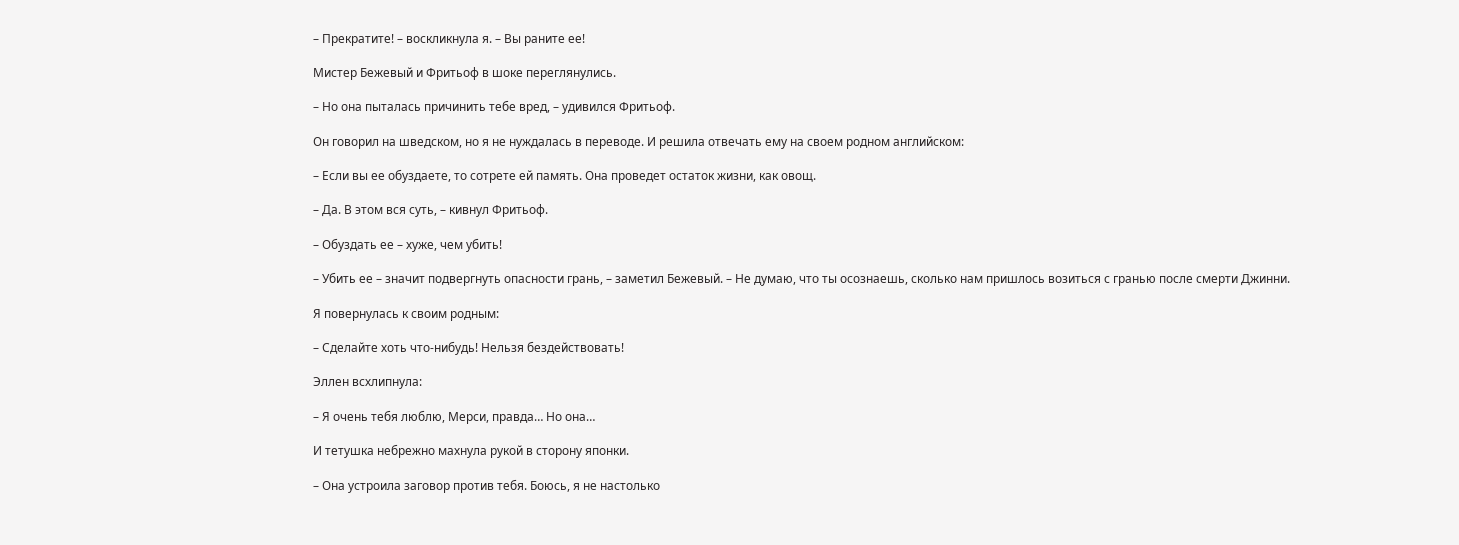– Прекратите! – воскликнула я. – Вы раните ее!

Мистер Бежевый и Фритьоф в шоке переглянулись.

– Но она пыталась причинить тебе вред, – удивился Фритьоф.

Он говорил на шведском, но я не нуждалась в переводе. И решила отвечать ему на своем родном английском:

– Если вы ее обуздаете, то сотрете ей память. Она проведет остаток жизни, как овощ.

– Да. В этом вся суть, – кивнул Фритьоф.

– Обуздать ее – хуже, чем убить!

– Убить ее – значит подвергнуть опасности грань, – заметил Бежевый. – Не думаю, что ты осознаешь, сколько нам пришлось возиться с гранью после смерти Джинни.

Я повернулась к своим родным:

– Сделайте хоть что-нибудь! Нельзя бездействовать!

Эллен всхлипнула:

– Я очень тебя люблю, Мерси, правда… Но она…

И тетушка небрежно махнула рукой в сторону японки.

– Она устроила заговор против тебя. Боюсь, я не настолько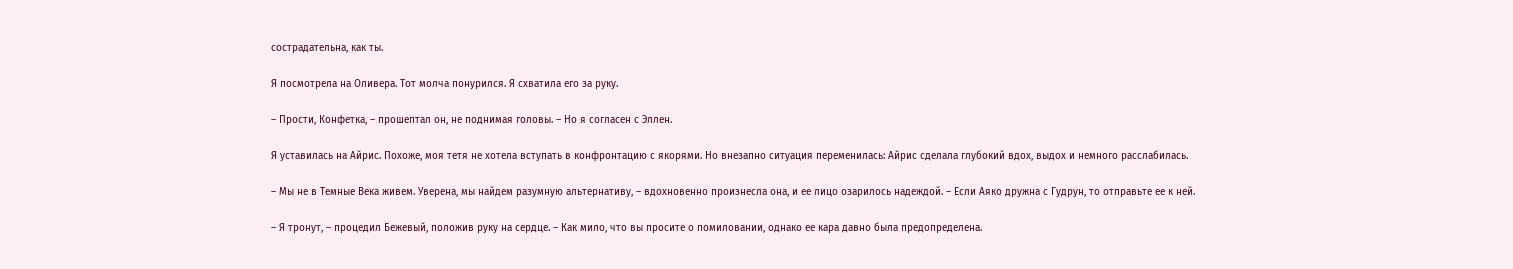сострадательна, как ты.

Я посмотрела на Оливера. Тот молча понурился. Я схватила его за руку.

– Прости, Конфетка, – прошептал он, не поднимая головы. – Но я согласен с Эллен.

Я уставилась на Айрис. Похоже, моя тетя не хотела вступать в конфронтацию с якорями. Но внезапно ситуация переменилась: Айрис сделала глубокий вдох, выдох и немного расслабилась.

– Мы не в Темные Века живем. Уверена, мы найдем разумную альтернативу, – вдохновенно произнесла она, и ее лицо озарилось надеждой. – Если Аяко дружна с Гудрун, то отправьте ее к ней.

– Я тронут, – процедил Бежевый, положив руку на сердце. – Как мило, что вы просите о помиловании, однако ее кара давно была предопределена.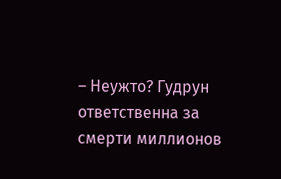– Неужто? Гудрун ответственна за смерти миллионов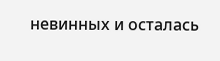невинных и осталась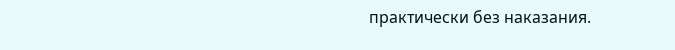практически без наказания.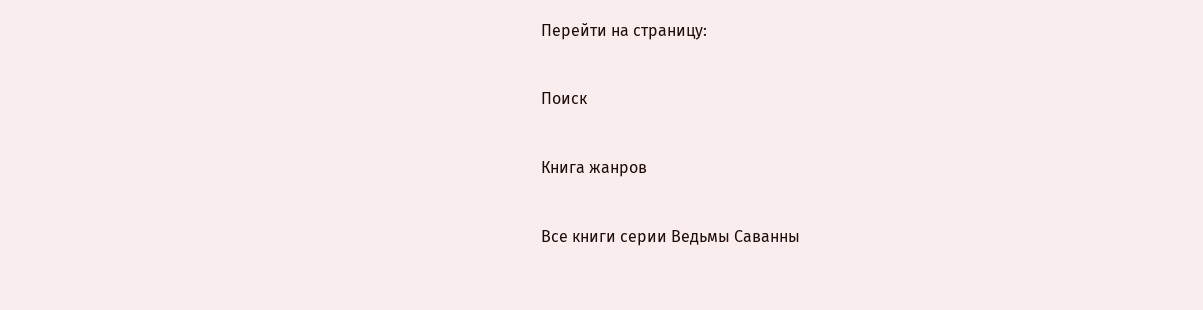Перейти на страницу:

Поиск

Книга жанров

Все книги серии Ведьмы Саванны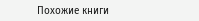Похожие книги